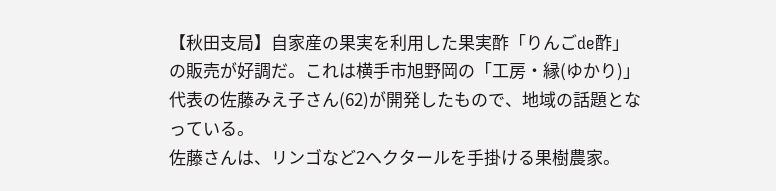【秋田支局】自家産の果実を利用した果実酢「りんごde酢」の販売が好調だ。これは横手市旭野岡の「工房・縁(ゆかり)」代表の佐藤みえ子さん(62)が開発したもので、地域の話題となっている。
佐藤さんは、リンゴなど2ヘクタールを手掛ける果樹農家。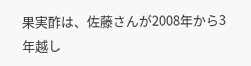果実酢は、佐藤さんが2008年から3年越し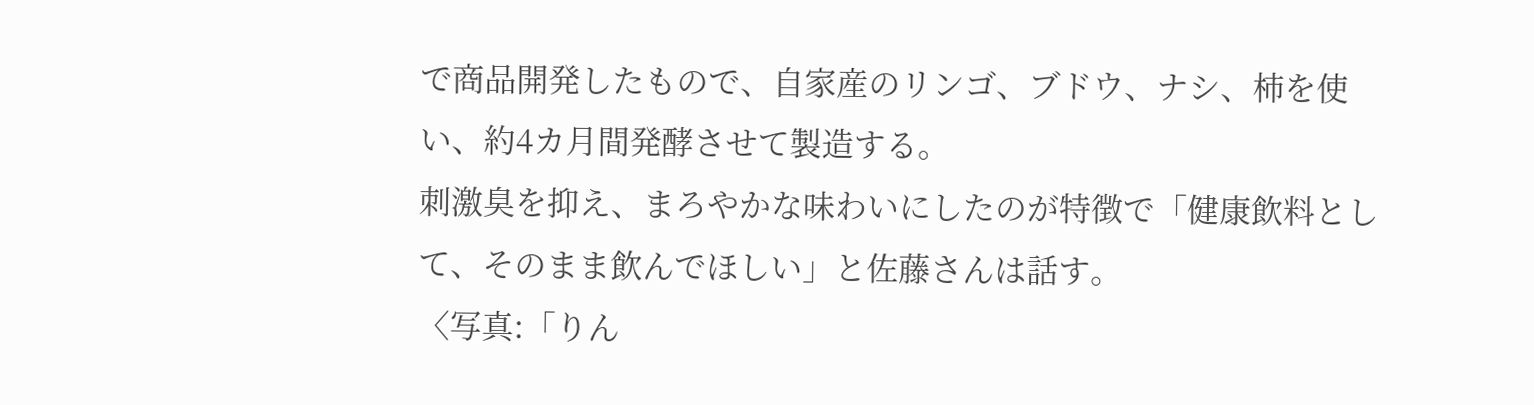で商品開発したもので、自家産のリンゴ、ブドウ、ナシ、柿を使い、約4カ月間発酵させて製造する。
刺激臭を抑え、まろやかな味わいにしたのが特徴で「健康飲料として、そのまま飲んでほしい」と佐藤さんは話す。
〈写真:「りん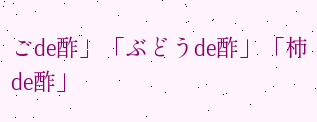ごde酢」「ぶどうde酢」「柿de酢」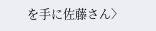を手に佐藤さん〉